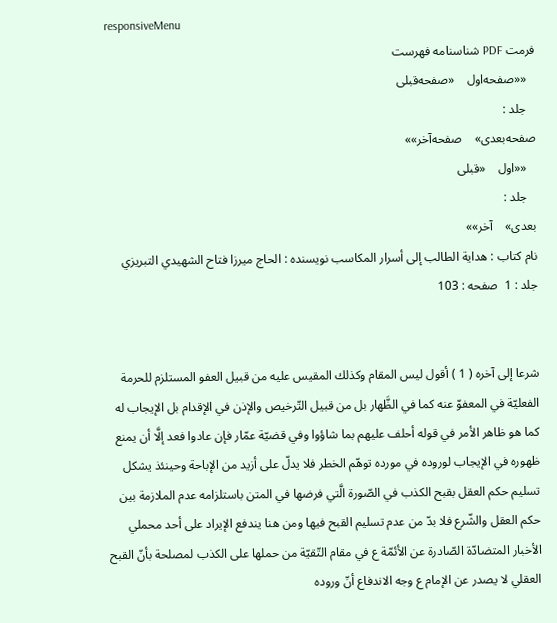responsiveMenu
فرمت PDF شناسنامه فهرست
   ««صفحه‌اول    «صفحه‌قبلی
   جلد :
صفحه‌بعدی»    صفحه‌آخر»»
   ««اول    «قبلی
   جلد :
بعدی»    آخر»»
نام کتاب : هداية الطالب إلى أسرار المكاسب نویسنده : الحاج ميرزا فتاح الشهيدي التبريزي    جلد : 1  صفحه : 103


شرعا إلى آخره ( 1 ) أقول ليس المقام وكذلك المقيس عليه من قبيل العفو المستلزم للحرمة الفعليّة في المعفوّ عنه كما في الظَّهار بل من قبيل التّرخيص والإذن في الإقدام بل الإيجاب له كما هو ظاهر الأمر في قوله أحلف عليهم بما شاؤوا وفي قضيّة عمّار فإن عادوا فعد إلَّا أن يمنع ظهوره في الإيجاب لوروده في مورده توهّم الخطر فلا يدلّ على أزيد من الإباحة وحينئذ يشكل تسليم حكم العقل بقبح الكذب في الصّورة الَّتي فرضها في المتن باستلزامه عدم الملازمة بين حكم العقل والشّرع فلا بدّ من عدم تسليم القبح فيها ومن هنا يندفع الإيراد على أحد محملي الأخبار المتضادّة الصّادرة عن الأئمّة ع في مقام التّقيّة من حملها على الكذب لمصلحة بأنّ القبح العقلي لا يصدر عن الإمام ع وجه الاندفاع أنّ وروده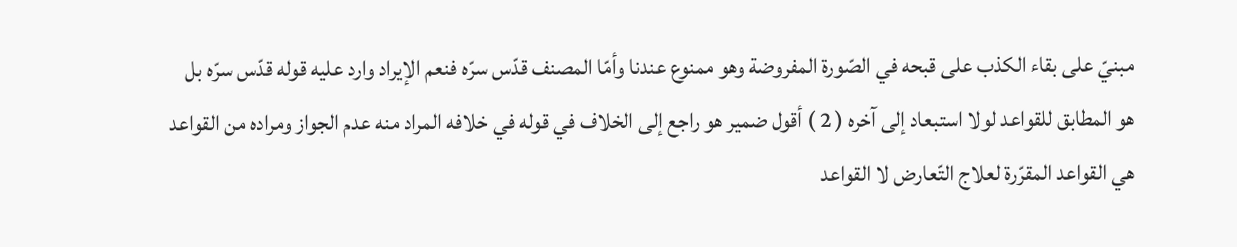مبنيّ على بقاء الكذب على قبحه في الصّورة المفروضة وهو ممنوع عندنا وأمّا المصنف قدّس سرّه فنعم الإيراد وارد عليه قوله قدّس سرّه بل هو المطابق للقواعد لولا استبعاد إلى آخره ( 2 ) أقول ضمير هو راجع إلى الخلاف في قوله في خلافه المراد منه عدم الجواز ومراده من القواعد هي القواعد المقرّرة لعلاج التّعارض لا القواعد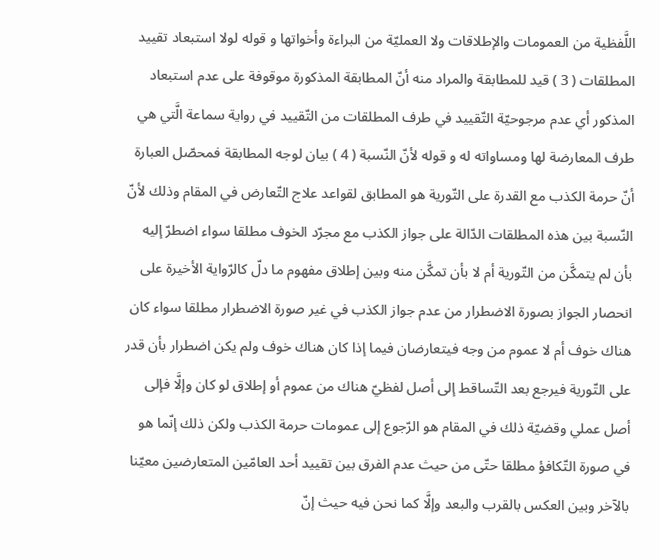اللَّفظية من العمومات والإطلاقات ولا العمليّة من البراءة وأخواتها و قوله لولا استبعاد تقييد المطلقات ( 3 ) قيد للمطابقة والمراد منه أنّ المطابقة المذكورة موقوفة على عدم استبعاد المذكور أي عدم مرجوحيّة التّقييد في طرف المطلقات من التّقييد في رواية سماعة الَّتي هي طرف المعارضة لها ومساواته له و قوله لأنّ النّسبة ( 4 ) بيان لوجه المطابقة فمحصّل العبارة أنّ حرمة الكذب مع القدرة على التّورية هو المطابق لقواعد علاج التّعارض في المقام وذلك لأنّ النّسبة بين هذه المطلقات الدّالة على جواز الكذب مع مجرّد الخوف مطلقا سواء اضطرّ إليه بأن لم يتمكَّن من التّورية أم لا بأن تمكَّن منه وبين إطلاق مفهوم ما دلّ كالرّواية الأخيرة على انحصار الجواز بصورة الاضطرار من عدم جواز الكذب في غير صورة الاضطرار مطلقا سواء كان هناك خوف أم لا عموم من وجه فيتعارضان فيما إذا كان هناك خوف ولم يكن اضطرار بأن قدر على التّورية فيرجع بعد التّساقط إلى أصل لفظيّ هناك من عموم أو إطلاق لو كان وإلَّا فإلى أصل عملي وقضيّة ذلك في المقام هو الرّجوع إلى عمومات حرمة الكذب ولكن ذلك إنّما هو في صورة التّكافؤ مطلقا حتّى من حيث عدم الفرق بين تقييد أحد العامّين المتعارضين معيّنا بالآخر وبين العكس بالقرب والبعد وإلَّا كما نحن فيه حيث إنّ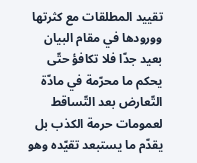تقييد المطلقات مع كثرتها وورودها في مقام البيان بعيد جدّا فلا تكافؤ حتّى يحكم ما محرّمة في مادّة التّعارض بعد التّساقط لعمومات حرمة الكذب بل يقدّم ما يستبعد تقيّده وهو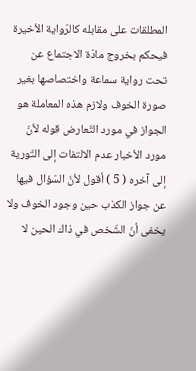المطلقات على مقابله كالرّواية الأخيرة فيحكم بخروج مادّة الاجتماع عن تحت رواية سماعة واختصاصها بغير صورة الخوف ولازم هذه المعاملة هو الجواز في مورد التّعارض قوله لأنّ مورد الأخبار عدم الالتفات إلى التّورية إلى آخره ( 5 ) أقول لأنّ السّؤال فيها عن جواز الكذب حين وجود الخوف ولا يخفى أنّ الشّخص في ذاك الحين لا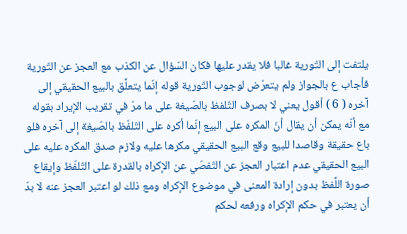يلتفت إلى التّورية غالبا فلا يقدر عليها فكان السّؤال عن الكذب مع العجز عن التّورية فأجاب ع بالجواز ولم يتعرّض لوجوب التّورية قوله إنّما يتعلَّق بالبيع الحقيقي إلى آخره ( 6 ) أقول يعني لا بصرف التّلفظ بالصّيغة على ما مرّ في تقريب الإيراد بقوله مع أنّه يمكن أن يقال أنّ المكره على البيع إنّما أكره على التّلفّظ بالصّيغة إلى آخره فلو باع حقيقة وقاصدا للبيع وقع البيع الحقيقي مكرها عليه ولازم صدق المكره عليه على البيع الحقيقي عدم اعتبار العجز عن التّفصّي عن الإكراه بالقدرة على التّلفّظ وإيقاع صورة اللَّفظ بدون إرادة المعنى في موضوع الإكراه ومع ذلك لو اعتبر العجز عنه لا بدّ أن يعتبر في حكم الإكراه ورفعه لحكم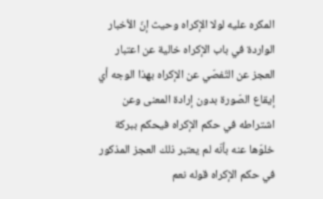المكره عليه لولا الإكراه وحيث إنّ الأخبار الواردة في باب الإكراه خالية عن اعتبار العجز عن التّفصّي عن الإكراه بهذا الوجه أي إيقاع الصّورة بدون إرادة المعنى وعن اشتراطه في حكم الإكراه فيحكم ببركة خلوّها عنه بأنّه لم يعتبر ذلك العجز المذكور في حكم الإكراه قوله نعم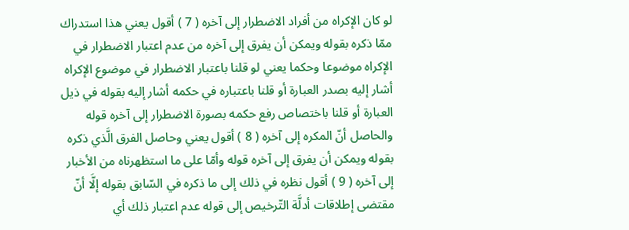لو كان الإكراه من أفراد الاضطرار إلى آخره ( 7 ) أقول يعني هذا استدراك ممّا ذكره بقوله ويمكن أن يفرق إلى آخره من عدم اعتبار الاضطرار في الإكراه موضوعا وحكما يعني لو قلنا باعتبار الاضطرار في موضوع الإكراه أشار إليه بصدر العبارة أو قلنا باعتباره في حكمه أشار إليه بقوله في ذيل العبارة أو قلنا باختصاص رفع حكمه بصورة الاضطرار إلى آخره قوله والحاصل أنّ المكره إلى آخره ( 8 ) أقول يعني وحاصل الفرق الَّذي ذكره بقوله ويمكن أن يفرق إلى آخره قوله وأمّا على ما استظهرناه من الأخبار إلى آخره ( 9 ) أقول نظره في ذلك إلى ما ذكره في السّابق بقوله إلَّا أنّ مقتضى إطلاقات أدلَّة التّرخيص إلى قوله عدم اعتبار ذلك أي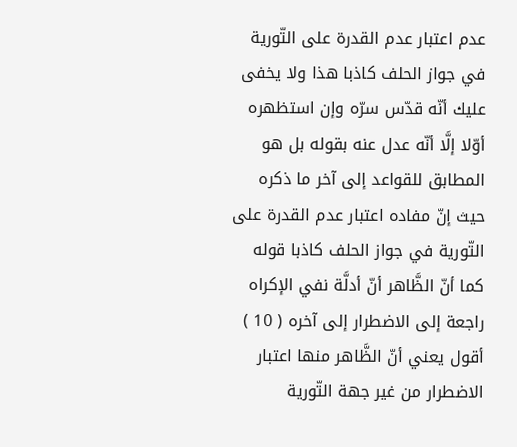عدم اعتبار عدم القدرة على التّورية في جواز الحلف كاذبا هذا ولا يخفى عليك أنّه قدّس سرّه وإن استظهره أوّلا إلَّا أنّه عدل عنه بقوله بل هو المطابق للقواعد إلى آخر ما ذكره حيث إنّ مفاده اعتبار عدم القدرة على التّورية في جواز الحلف كاذبا قوله كما أنّ الظَّاهر أنّ أدلَّة نفي الإكراه راجعة إلى الاضطرار إلى آخره ( 10 ) أقول يعني أنّ الظَّاهر منها اعتبار الاضطرار من غير جهة التّورية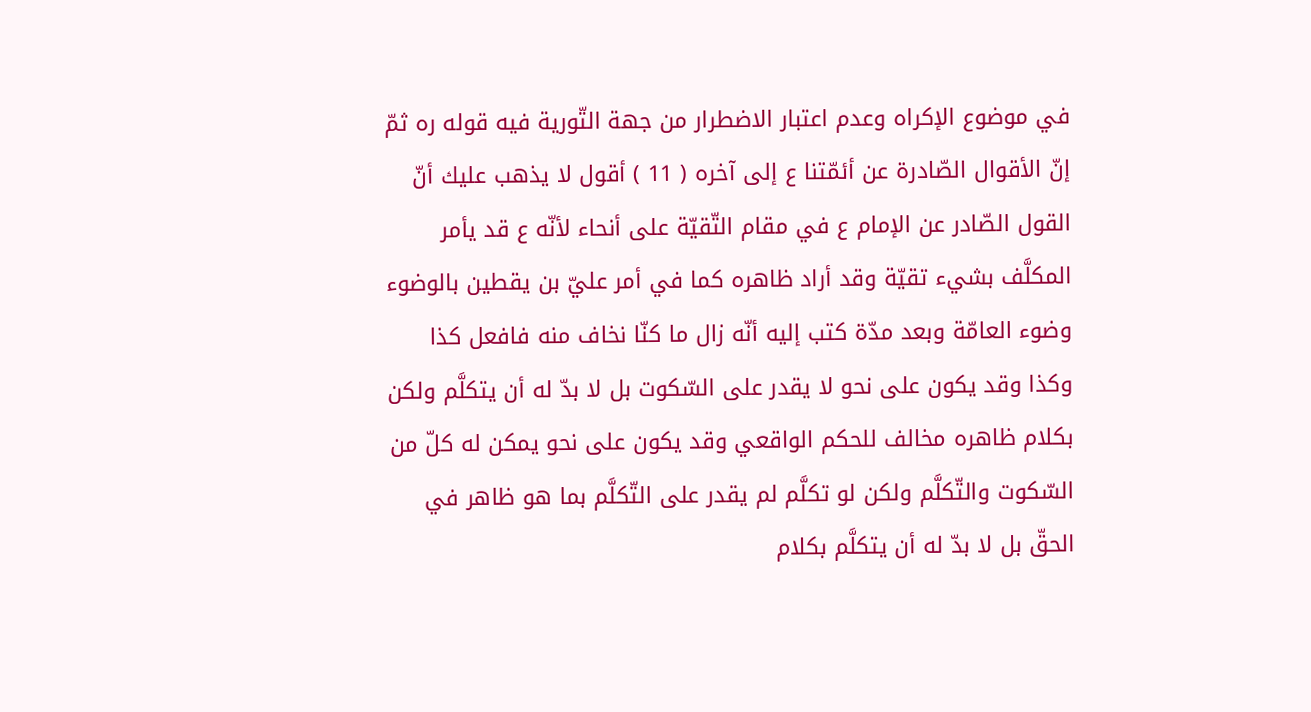في موضوع الإكراه وعدم اعتبار الاضطرار من جهة التّورية فيه قوله ره ثمّ إنّ الأقوال الصّادرة عن أئمّتنا ع إلى آخره ( 11 ) أقول لا يذهب عليك أنّ القول الصّادر عن الإمام ع في مقام التّقيّة على أنحاء لأنّه ع قد يأمر المكلَّف بشيء تقيّة وقد أراد ظاهره كما في أمر عليّ بن يقطين بالوضوء وضوء العامّة وبعد مدّة كتب إليه أنّه زال ما كنّا نخاف منه فافعل كذا وكذا وقد يكون على نحو لا يقدر على السّكوت بل لا بدّ له أن يتكلَّم ولكن بكلام ظاهره مخالف للحكم الواقعي وقد يكون على نحو يمكن له كلّ من السّكوت والتّكلَّم ولكن لو تكلَّم لم يقدر على التّكلَّم بما هو ظاهر في الحقّ بل لا بدّ له أن يتكلَّم بكلام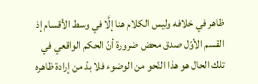ظاهر في خلافه وليس الكلام هنا إلَّا في وسط الأقسام إذ القسم الأوّل صدق محض ضرورة أنّ الحكم الواقعي في تلك الحال هو هذا النّحو من الوضوء فلا بدّ من إرادة ظاهره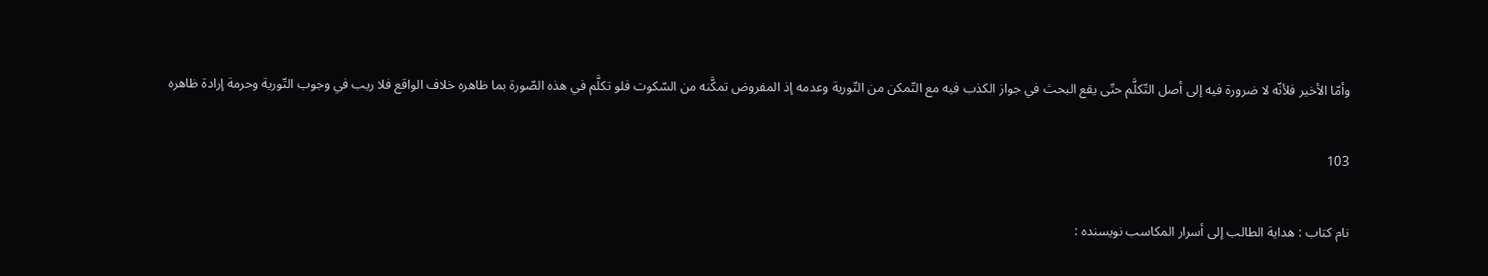وأمّا الأخير فلأنّه لا ضرورة فيه إلى أصل التّكلَّم حتّى يقع البحث في جواز الكذب فيه مع التّمكن من التّورية وعدمه إذ المفروض تمكَّنه من السّكوت فلو تكلَّم في هذه الصّورة بما ظاهره خلاف الواقع فلا ريب في وجوب التّورية وحرمة إرادة ظاهره

103

نام کتاب : هداية الطالب إلى أسرار المكاسب نویسنده :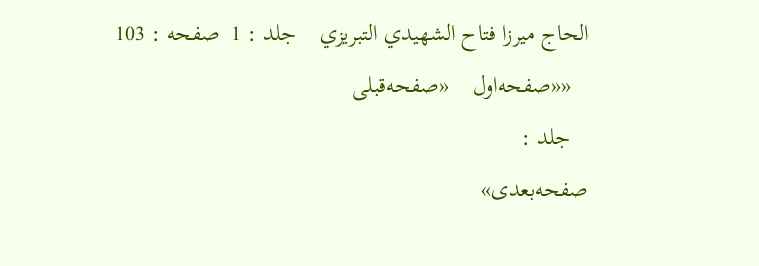الحاج ميرزا فتاح الشهيدي التبريزي    جلد : 1  صفحه : 103
   ««صفحه‌اول    «صفحه‌قبلی
   جلد :
صفحه‌بعدی»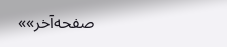صفحه‌آخر»»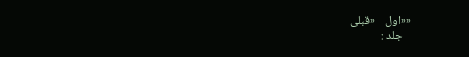««اول    «قبلی
   جلد :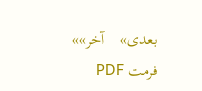بعدی»    آخر»»
فرمت PDF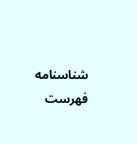شناسنامه فهرست